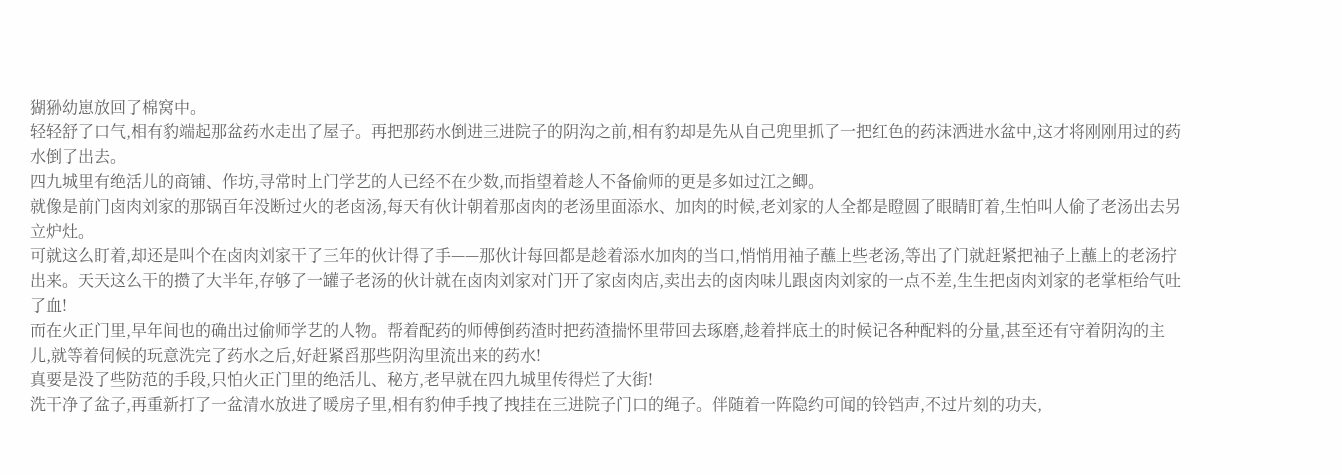猢狲幼崽放回了棉窝中。
轻轻舒了口气,相有豹端起那盆药水走出了屋子。再把那药水倒进三进院子的阴沟之前,相有豹却是先从自己兜里抓了一把红色的药沫洒进水盆中,这才将刚刚用过的药水倒了出去。
四九城里有绝活儿的商铺、作坊,寻常时上门学艺的人已经不在少数,而指望着趁人不备偷师的更是多如过江之鲫。
就像是前门卤肉刘家的那锅百年没断过火的老卤汤,每天有伙计朝着那卤肉的老汤里面添水、加肉的时候,老刘家的人全都是瞪圆了眼睛盯着,生怕叫人偷了老汤出去另立炉灶。
可就这么盯着,却还是叫个在卤肉刘家干了三年的伙计得了手——那伙计每回都是趁着添水加肉的当口,悄悄用袖子蘸上些老汤,等出了门就赶紧把袖子上蘸上的老汤拧出来。天天这么干的攒了大半年,存够了一罐子老汤的伙计就在卤肉刘家对门开了家卤肉店,卖出去的卤肉味儿跟卤肉刘家的一点不差,生生把卤肉刘家的老掌柜给气吐了血!
而在火正门里,早年间也的确出过偷师学艺的人物。帮着配药的师傅倒药渣时把药渣揣怀里带回去琢磨,趁着拌底土的时候记各种配料的分量,甚至还有守着阴沟的主儿,就等着伺候的玩意洗完了药水之后,好赶紧舀那些阴沟里流出来的药水!
真要是没了些防范的手段,只怕火正门里的绝活儿、秘方,老早就在四九城里传得烂了大街!
洗干净了盆子,再重新打了一盆清水放进了暖房子里,相有豹伸手拽了拽挂在三进院子门口的绳子。伴随着一阵隐约可闻的铃铛声,不过片刻的功夫,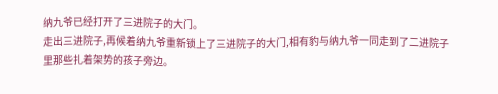纳九爷已经打开了三进院子的大门。
走出三进院子,再候着纳九爷重新锁上了三进院子的大门,相有豹与纳九爷一同走到了二进院子里那些扎着架势的孩子旁边。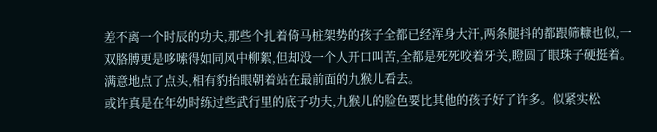差不离一个时辰的功夫,那些个扎着倚马桩架势的孩子全都已经浑身大汗,两条腿抖的都跟筛糠也似,一双胳膊更是哆嗦得如同风中柳絮,但却没一个人开口叫苦,全都是死死咬着牙关,瞪圆了眼珠子硬挺着。
满意地点了点头,相有豹抬眼朝着站在最前面的九猴儿看去。
或许真是在年幼时练过些武行里的底子功夫,九猴儿的脸色要比其他的孩子好了许多。似紧实松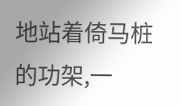地站着倚马桩的功架,一